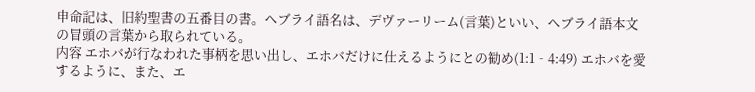申命記は、旧約聖書の五番目の書。ヘブライ語名は、デヴァーリーム(言葉)といい、ヘブライ語本文の冒頭の言葉から取られている。
内容 エホバが行なわれた事柄を思い出し、エホバだけに仕えるようにとの勧め(1:1‐4:49) エホバを愛するように、また、エ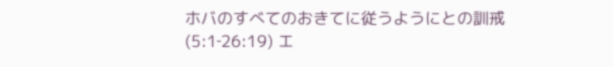ホバのすべてのおきてに従うようにとの訓戒(5:1‐26:19) エ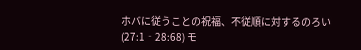ホバに従うことの祝福、不従順に対するのろい(27:1‐28:68) モ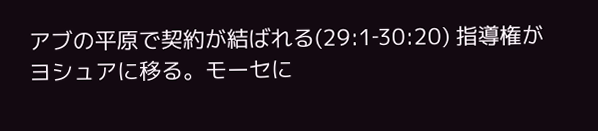アブの平原で契約が結ばれる(29:1‐30:20) 指導権がヨシュアに移る。モーセに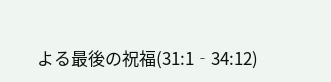よる最後の祝福(31:1‐34:12)